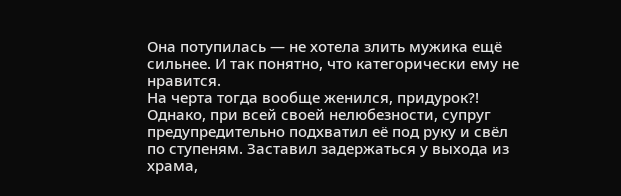Она потупилась — не хотела злить мужика ещё сильнее. И так понятно, что категорически ему не нравится.
На черта тогда вообще женился, придурок?!
Однако, при всей своей нелюбезности, супруг предупредительно подхватил её под руку и свёл по ступеням. Заставил задержаться у выхода из храма,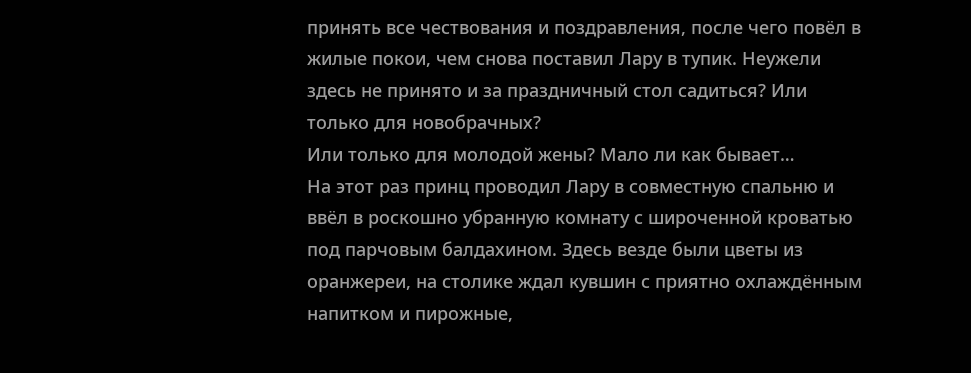принять все чествования и поздравления, после чего повёл в жилые покои, чем снова поставил Лару в тупик. Неужели здесь не принято и за праздничный стол садиться? Или только для новобрачных?
Или только для молодой жены? Мало ли как бывает…
На этот раз принц проводил Лару в совместную спальню и ввёл в роскошно убранную комнату с широченной кроватью под парчовым балдахином. Здесь везде были цветы из оранжереи, на столике ждал кувшин с приятно охлаждённым напитком и пирожные,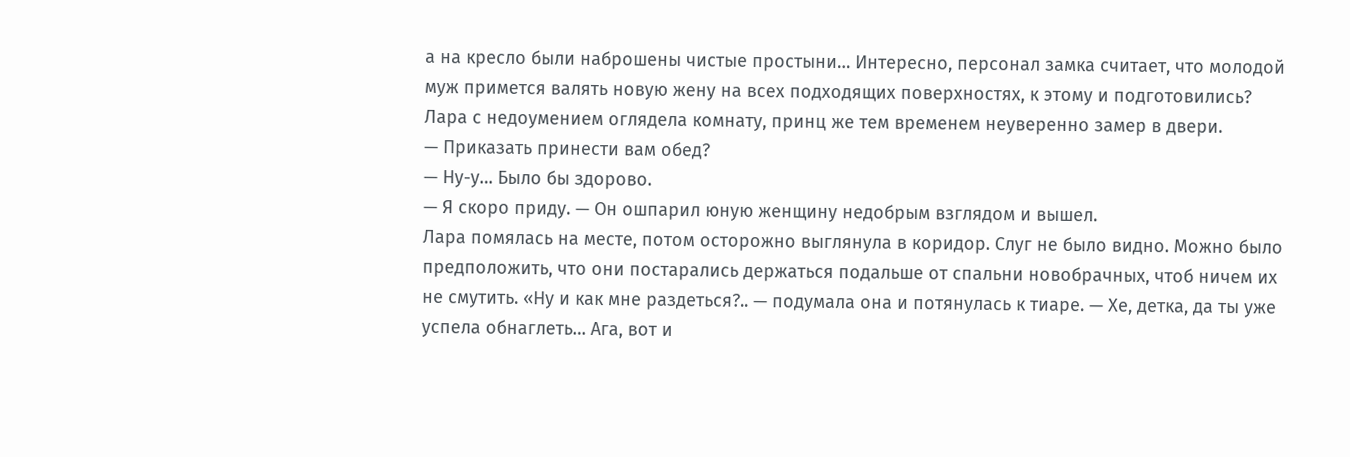а на кресло были наброшены чистые простыни… Интересно, персонал замка считает, что молодой муж примется валять новую жену на всех подходящих поверхностях, к этому и подготовились? Лара с недоумением оглядела комнату, принц же тем временем неуверенно замер в двери.
— Приказать принести вам обед?
— Ну-у… Было бы здорово.
— Я скоро приду. — Он ошпарил юную женщину недобрым взглядом и вышел.
Лара помялась на месте, потом осторожно выглянула в коридор. Слуг не было видно. Можно было предположить, что они постарались держаться подальше от спальни новобрачных, чтоб ничем их не смутить. «Ну и как мне раздеться?.. — подумала она и потянулась к тиаре. — Хе, детка, да ты уже успела обнаглеть… Ага, вот и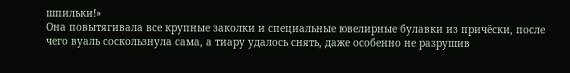шпильки!»
Она повытягивала все крупные заколки и специальные ювелирные булавки из причёски, после чего вуаль соскользнула сама, а тиару удалось снять, даже особенно не разрушив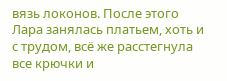вязь локонов. После этого Лара занялась платьем, хоть и с трудом, всё же расстегнула все крючки и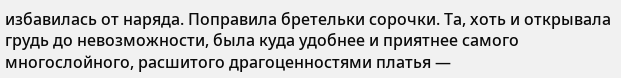избавилась от наряда. Поправила бретельки сорочки. Та, хоть и открывала грудь до невозможности, была куда удобнее и приятнее самого многослойного, расшитого драгоценностями платья —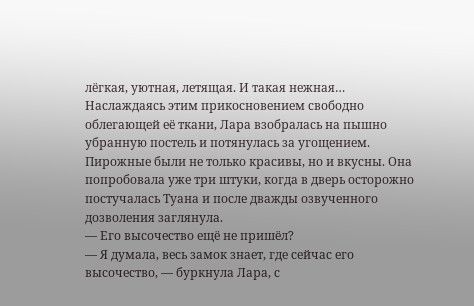лёгкая, уютная, летящая. И такая нежная…
Наслаждаясь этим прикосновением свободно облегающей её ткани, Лара взобралась на пышно убранную постель и потянулась за угощением. Пирожные были не только красивы, но и вкусны. Она попробовала уже три штуки, когда в дверь осторожно постучалась Туана и после дважды озвученного дозволения заглянула.
— Его высочество ещё не пришёл?
— Я думала, весь замок знает, где сейчас его высочество, — буркнула Лара, с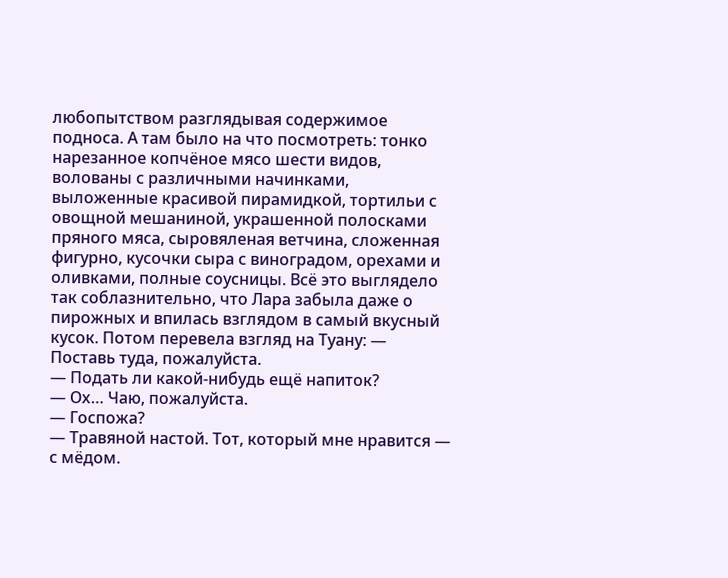любопытством разглядывая содержимое подноса. А там было на что посмотреть: тонко нарезанное копчёное мясо шести видов, волованы с различными начинками, выложенные красивой пирамидкой, тортильи с овощной мешаниной, украшенной полосками пряного мяса, сыровяленая ветчина, сложенная фигурно, кусочки сыра с виноградом, орехами и оливками, полные соусницы. Всё это выглядело так соблазнительно, что Лара забыла даже о пирожных и впилась взглядом в самый вкусный кусок. Потом перевела взгляд на Туану: — Поставь туда, пожалуйста.
— Подать ли какой-нибудь ещё напиток?
— Ох… Чаю, пожалуйста.
— Госпожа?
— Травяной настой. Тот, который мне нравится — с мёдом.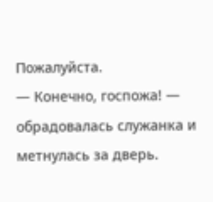Пожалуйста.
— Конечно, госпожа! — обрадовалась служанка и метнулась за дверь.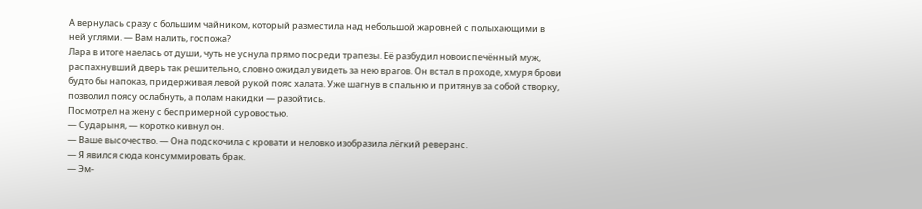А вернулась сразу с большим чайником, который разместила над небольшой жаровней с полыхающими в ней углями. — Вам налить, госпожа?
Лара в итоге наелась от души, чуть не уснула прямо посреди трапезы. Её разбудил новоиспечённый муж, распахнувший дверь так решительно, словно ожидал увидеть за нею врагов. Он встал в проходе, хмуря брови будто бы напоказ, придерживая левой рукой пояс халата. Уже шагнув в спальню и притянув за собой створку, позволил поясу ослабнуть, а полам накидки — разойтись.
Посмотрел на жену с беспримерной суровостью.
— Сударыня, — коротко кивнул он.
— Ваше высочество. — Она подскочила с кровати и неловко изобразила лёгкий реверанс.
— Я явился сюда консуммировать брак.
— Эм-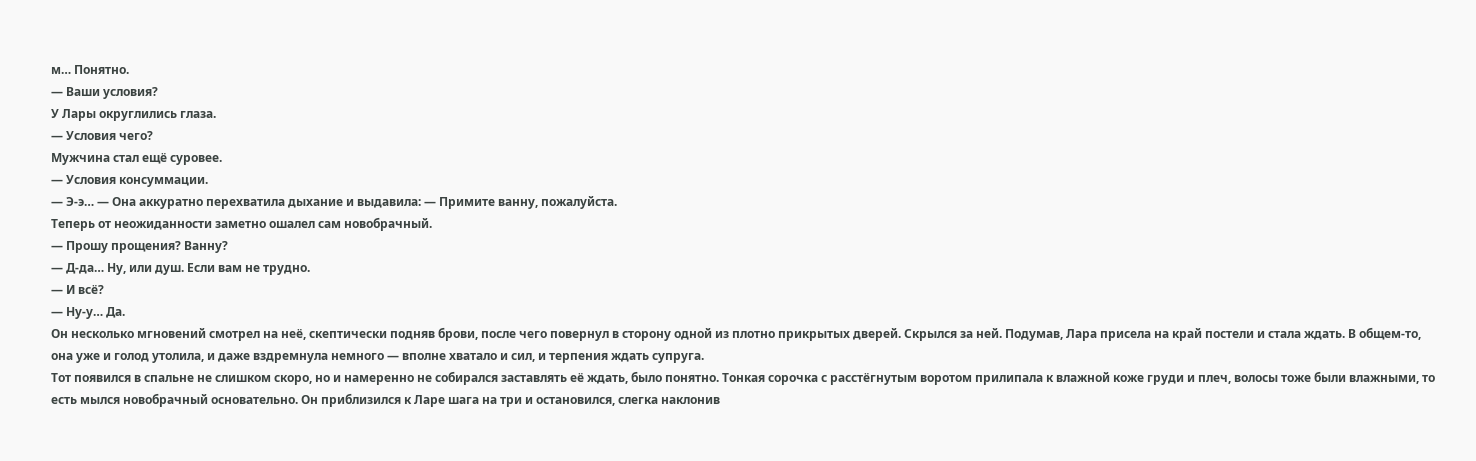м… Понятно.
— Ваши условия?
У Лары округлились глаза.
— Условия чего?
Мужчина стал ещё суровее.
— Условия консуммации.
— Э-э… — Она аккуратно перехватила дыхание и выдавила: — Примите ванну, пожалуйста.
Теперь от неожиданности заметно ошалел сам новобрачный.
— Прошу прощения? Ванну?
— Д-да… Ну, или душ. Если вам не трудно.
— И всё?
— Ну-у… Да.
Он несколько мгновений смотрел на неё, скептически подняв брови, после чего повернул в сторону одной из плотно прикрытых дверей. Скрылся за ней. Подумав, Лара присела на край постели и стала ждать. В общем-то, она уже и голод утолила, и даже вздремнула немного — вполне хватало и сил, и терпения ждать супруга.
Тот появился в спальне не слишком скоро, но и намеренно не собирался заставлять её ждать, было понятно. Тонкая сорочка с расстёгнутым воротом прилипала к влажной коже груди и плеч, волосы тоже были влажными, то есть мылся новобрачный основательно. Он приблизился к Ларе шага на три и остановился, слегка наклонив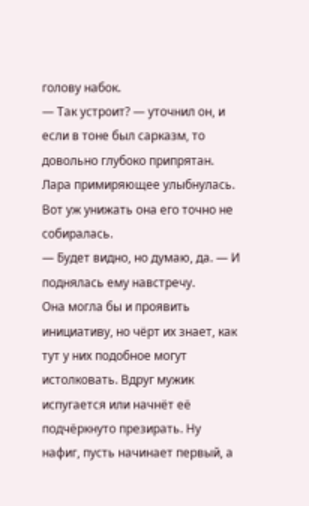голову набок.
— Так устроит? — уточнил он, и если в тоне был сарказм, то довольно глубоко припрятан.
Лара примиряющее улыбнулась. Вот уж унижать она его точно не собиралась.
— Будет видно, но думаю, да. — И поднялась ему навстречу.
Она могла бы и проявить инициативу, но чёрт их знает, как тут у них подобное могут истолковать. Вдруг мужик испугается или начнёт её подчёркнуто презирать. Ну нафиг, пусть начинает первый, а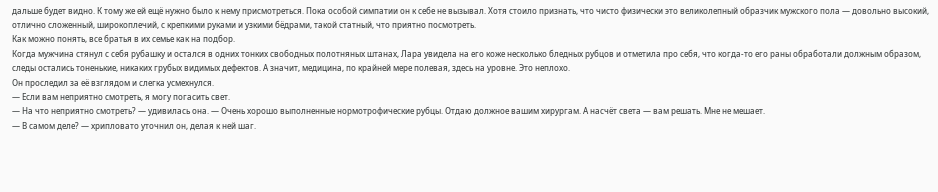дальше будет видно. К тому же ей ещё нужно было к нему присмотреться. Пока особой симпатии он к себе не вызывал. Хотя стоило признать, что чисто физически это великолепный образчик мужского пола — довольно высокий, отлично сложенный, широкоплечий, с крепкими руками и узкими бёдрами, такой статный, что приятно посмотреть.
Как можно понять, все братья в их семье как на подбор.
Когда мужчина стянул с себя рубашку и остался в одних тонких свободных полотняных штанах, Лара увидела на его коже несколько бледных рубцов и отметила про себя, что когда-то его раны обработали должным образом, следы остались тоненькие, никаких грубых видимых дефектов. А значит, медицина, по крайней мере полевая, здесь на уровне. Это неплохо.
Он проследил за её взглядом и слегка усмехнулся.
— Если вам неприятно смотреть, я могу погасить свет.
— На что неприятно смотреть? — удивилась она. — Очень хорошо выполненные нормотрофические рубцы. Отдаю должное вашим хирургам. А насчёт света — вам решать. Мне не мешает.
— В самом деле? — хрипловато уточнил он, делая к ней шаг.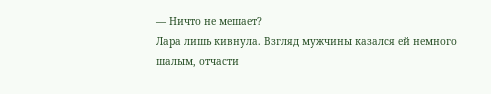— Ничто не мешает?
Лара лишь кивнула. Взгляд мужчины казался ей немного шалым, отчасти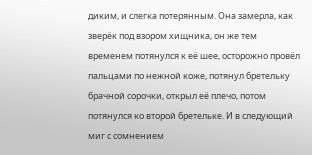диким, и слегка потерянным. Она замерла, как зверёк под взором хищника, он же тем временем потянулся к её шее, осторожно провёл пальцами по нежной коже, потянул бретельку брачной сорочки, открыл её плечо, потом потянулся ко второй бретельке. И в следующий миг с сомнением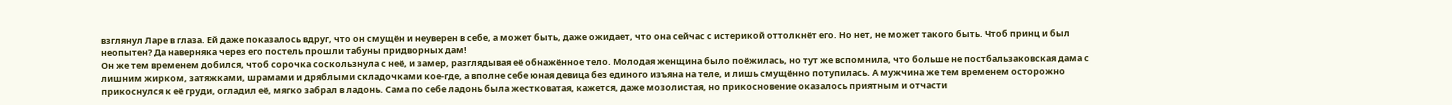взглянул Ларе в глаза. Ей даже показалось вдруг, что он смущён и неуверен в себе, а может быть, даже ожидает, что она сейчас с истерикой оттолкнёт его. Но нет, не может такого быть. Чтоб принц и был неопытен? Да наверняка через его постель прошли табуны придворных дам!
Он же тем временем добился, чтоб сорочка соскользнула с неё, и замер, разглядывая её обнажённое тело. Молодая женщина было поёжилась, но тут же вспомнила, что больше не постбальзаковская дама с лишним жирком, затяжками, шрамами и дряблыми складочками кое-где, а вполне себе юная девица без единого изъяна на теле, и лишь смущённо потупилась. А мужчина же тем временем осторожно прикоснулся к её груди, огладил её, мягко забрал в ладонь. Сама по себе ладонь была жестковатая, кажется, даже мозолистая, но прикосновение оказалось приятным и отчасти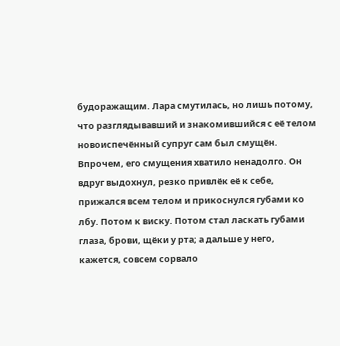будоражащим. Лара смутилась, но лишь потому, что разглядывавший и знакомившийся с её телом новоиспечённый супруг сам был смущён.
Впрочем, его смущения хватило ненадолго. Он вдруг выдохнул, резко привлёк её к себе, прижался всем телом и прикоснулся губами ко лбу. Потом к виску. Потом стал ласкать губами глаза, брови, щёки у рта; а дальше у него, кажется, совсем сорвало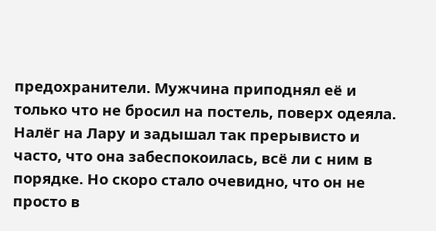предохранители. Мужчина приподнял её и только что не бросил на постель, поверх одеяла. Налёг на Лару и задышал так прерывисто и часто, что она забеспокоилась, всё ли с ним в порядке. Но скоро стало очевидно, что он не просто в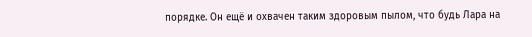порядке. Он ещё и охвачен таким здоровым пылом, что будь Лара на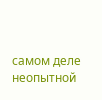самом деле неопытной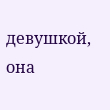девушкой, она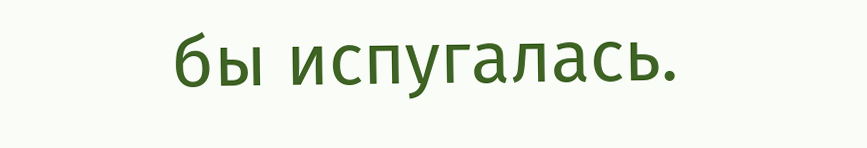бы испугалась.